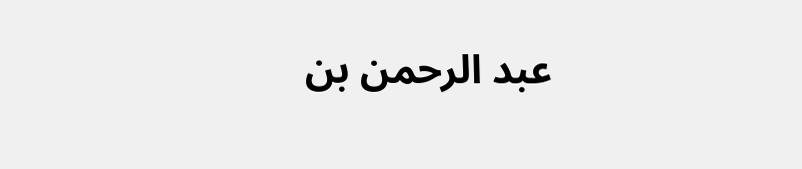عبد الرحمن بن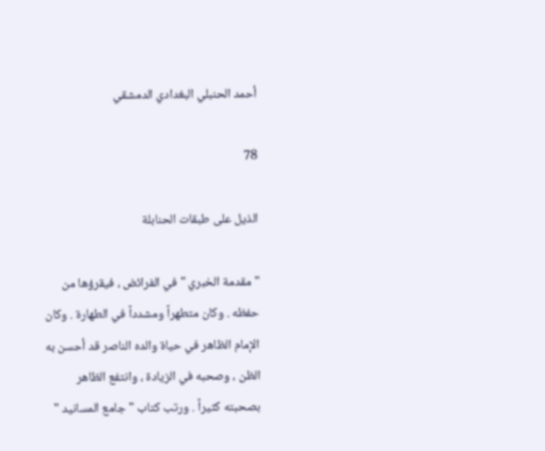أحمد الحنبلي البغدادي الدمشقي

78

الذيل على طبقات الحنابلة

" مقدمة الخبري " في الفرائض ، فيقرؤها من حفظه . وكان متطهراً ومشدداً في الطهارة . وكان الإمام الظاهر في حياة والده الناصر قد أحسن به الظن ، وصحبه في الزيادة ، وانتفع الظاهر بصحبته كثيراً . ورتب كتاب " جامع المسانيد "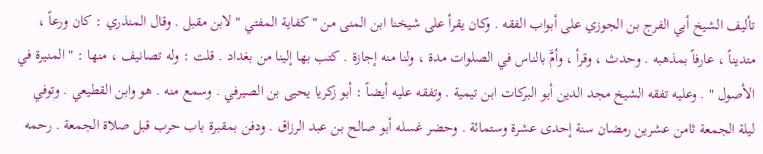تأليف الشيخ أبي الفرج بن الجوزي على أبواب الفقه . وكان يقرأ على شيخنا ابن المنى من " كفاية المفتي " لابن مقبل . وقال المنذري : كان ورعاً ، متديناً ، عارفاً بمذهبه . وحدث ، وقرأ ، وأمَّ بالناس في الصلوات مدة ، ولنا منه إجازة . كتب بها إلينا من بغداد . قلت : وله تصانيف ، منها : " المنيرة في الأصول " . وعليه تفقه الشيخ مجد الدين أبو البركات ابن تيمية . وتفقه عليه أيضاً : أبو زكريا يحيى بن الصيرفي . وسمع منه . هو وابن القطيعي . وتوفي ليلة الجمعة ثامن عشرين رمضان سنة إحدى عشرة وستمائة . وحضر غسله أبو صالح بن عبد الرزاق . ودفن بمقبرة باب حرب قبل صلاة الجمعة . رحمه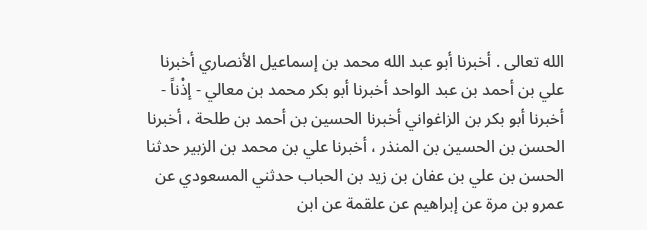الله تعالى . أخبرنا أبو عبد الله محمد بن إسماعيل الأنصاري أخبرنا علي بن أحمد بن عبد الواحد أخبرنا أبو بكر محمد بن معالي - إذْناً - أخبرنا أبو بكر بن الزاغواني أخبرنا الحسين بن أحمد بن طلحة ، أخبرنا الحسن بن الحسين بن المنذر ، أخبرنا علي بن محمد بن الزبير حدثنا الحسن بن علي بن عفان بن زيد بن الحباب حدثني المسعودي عن عمرو بن مرة عن إبراهيم عن علقمة عن ابن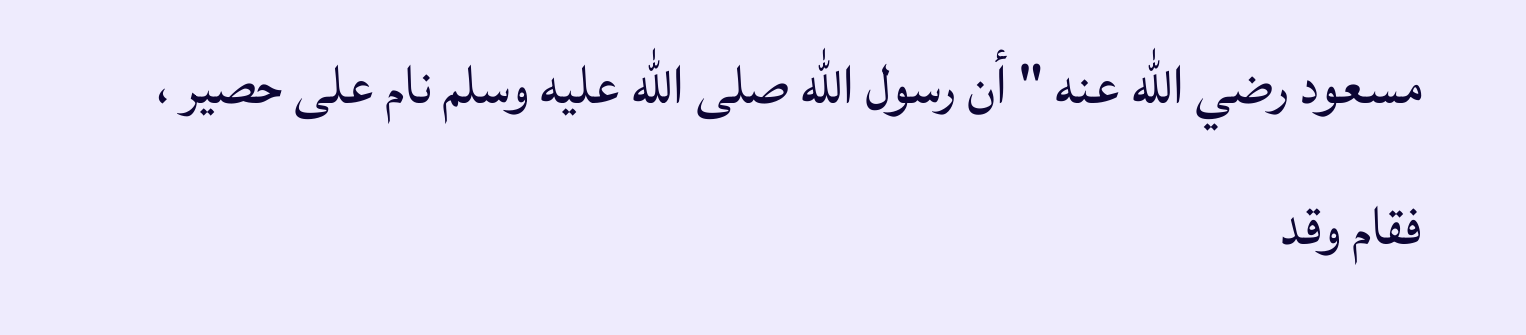مسعود رضي الله عنه " أن رسول الله صلى الله عليه وسلم نام على حصير ، فقام وقد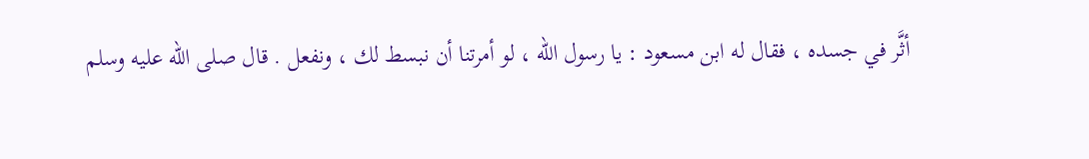أثَّر في جسده ، فقال له ابن مسعود : يا رسول الله ، لو أمرتنا أن نبسط لك ، ونفعل . قال صلى الله عليه وسلم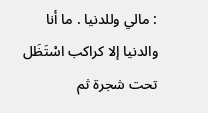: مالي وللدنيا . ما أنا والدنيا إلا كراكب اسْتَظَل تحت شجرة ثم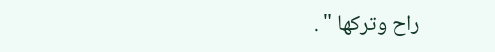راح وتركها " .